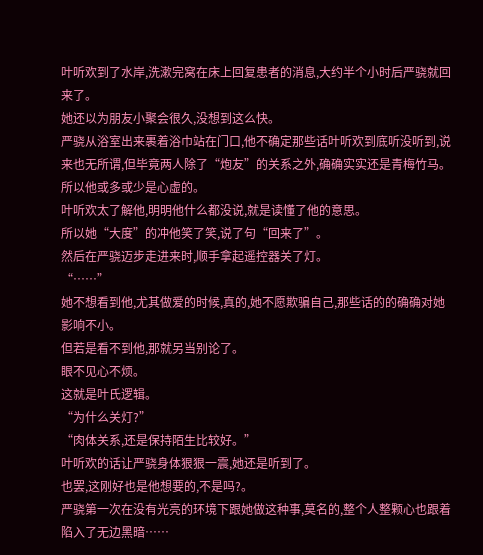叶听欢到了水岸,洗漱完窝在床上回复患者的消息,大约半个小时后严骁就回来了。
她还以为朋友小聚会很久,没想到这么快。
严骁从浴室出来裹着浴巾站在门口,他不确定那些话叶听欢到底听没听到,说来也无所谓,但毕竟两人除了“炮友”的关系之外,确确实实还是青梅竹马。
所以他或多或少是心虚的。
叶听欢太了解他,明明他什么都没说,就是读懂了他的意思。
所以她“大度”的冲他笑了笑,说了句“回来了”。
然后在严骁迈步走进来时,顺手拿起遥控器关了灯。
“……”
她不想看到他,尤其做爱的时候,真的,她不愿欺骗自己,那些话的的确确对她影响不小。
但若是看不到他,那就另当别论了。
眼不见心不烦。
这就是叶氏逻辑。
“为什么关灯?”
“肉体关系,还是保持陌生比较好。”
叶听欢的话让严骁身体狠狠一震,她还是听到了。
也罢,这刚好也是他想要的,不是吗?。
严骁第一次在没有光亮的环境下跟她做这种事,莫名的,整个人整颗心也跟着陷入了无边黑暗……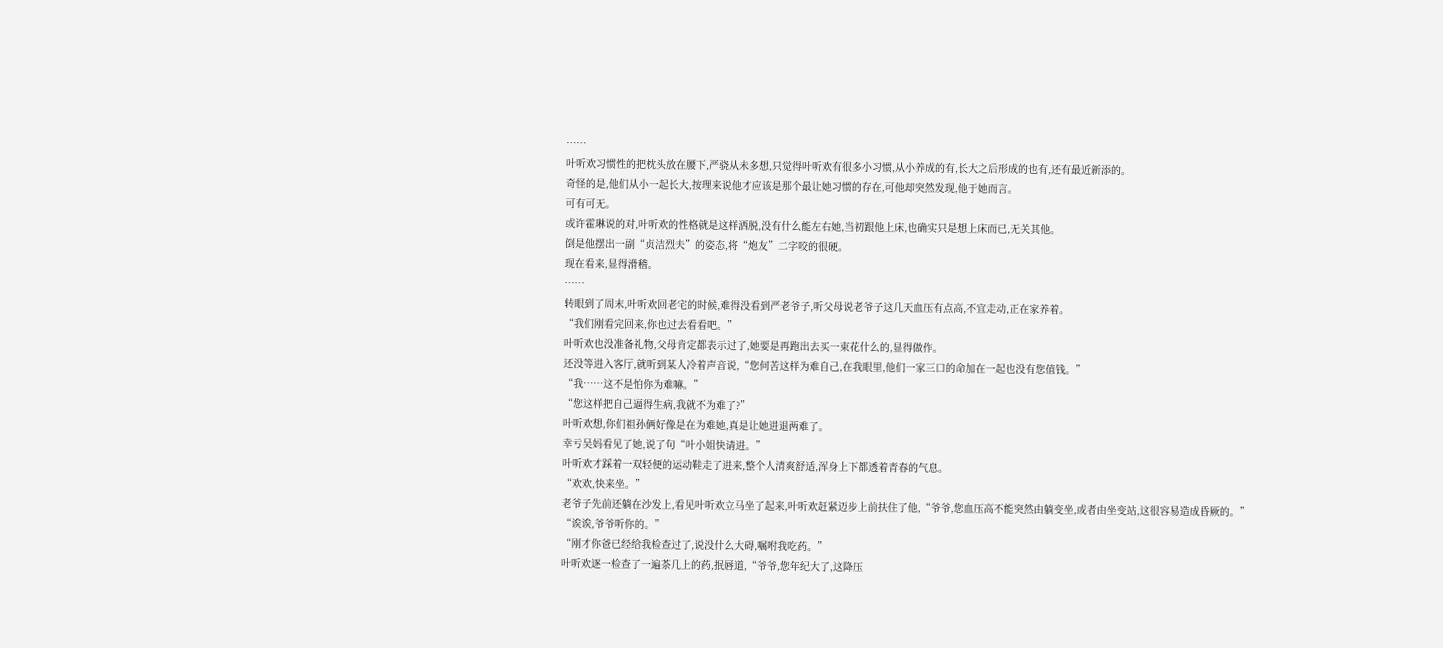……
叶听欢习惯性的把枕头放在腰下,严骁从未多想,只觉得叶听欢有很多小习惯,从小养成的有,长大之后形成的也有,还有最近新添的。
奇怪的是,他们从小一起长大,按理来说他才应该是那个最让她习惯的存在,可他却突然发现,他于她而言。
可有可无。
或许霍琳说的对,叶听欢的性格就是这样洒脱,没有什么能左右她,当初跟他上床,也确实只是想上床而已,无关其他。
倒是他摆出一副“贞洁烈夫”的姿态,将“炮友”二字咬的很硬。
现在看来,显得滑稽。
……
转眼到了周末,叶听欢回老宅的时候,难得没看到严老爷子,听父母说老爷子这几天血压有点高,不宜走动,正在家养着。
“我们刚看完回来,你也过去看看吧。”
叶听欢也没准备礼物,父母肯定都表示过了,她要是再跑出去买一束花什么的,显得做作。
还没等进入客厅,就听到某人冷着声音说,“您何苦这样为难自己,在我眼里,他们一家三口的命加在一起也没有您值钱。”
“我……这不是怕你为难嘛。”
“您这样把自己逼得生病,我就不为难了?”
叶听欢想,你们祖孙俩好像是在为难她,真是让她进退两难了。
幸亏吴妈看见了她,说了句“叶小姐快请进。”
叶听欢才踩着一双轻便的运动鞋走了进来,整个人清爽舒适,浑身上下都透着青春的气息。
“欢欢,快来坐。”
老爷子先前还躺在沙发上,看见叶听欢立马坐了起来,叶听欢赶紧迈步上前扶住了他,“爷爷,您血压高不能突然由躺变坐,或者由坐变站,这很容易造成昏厥的。”
“诶诶,爷爷听你的。”
“刚才你爸已经给我检查过了,说没什么大碍,嘱咐我吃药。”
叶听欢逐一检查了一遍茶几上的药,抿唇道,“爷爷,您年纪大了,这降压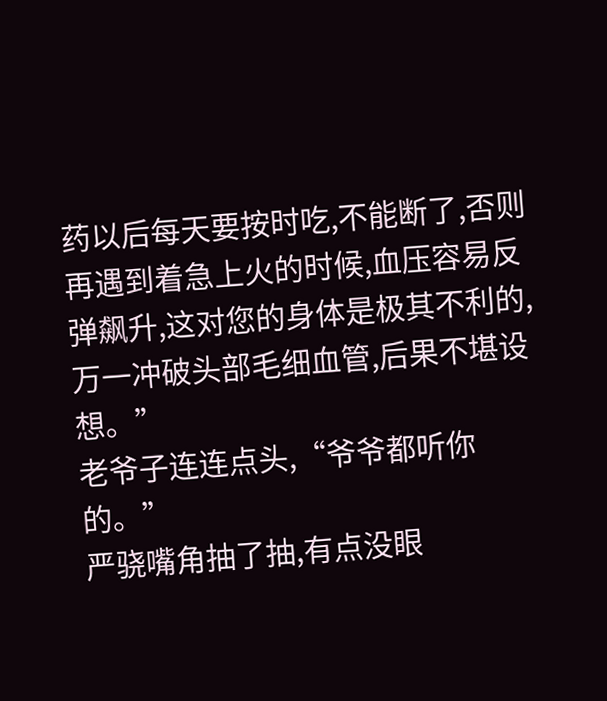药以后每天要按时吃,不能断了,否则再遇到着急上火的时候,血压容易反弹飙升,这对您的身体是极其不利的,万一冲破头部毛细血管,后果不堪设想。”
老爷子连连点头,“爷爷都听你的。”
严骁嘴角抽了抽,有点没眼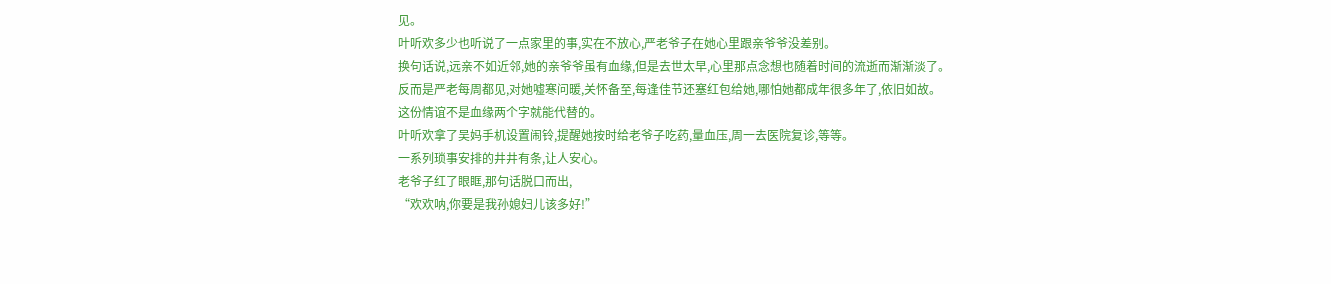见。
叶听欢多少也听说了一点家里的事,实在不放心,严老爷子在她心里跟亲爷爷没差别。
换句话说,远亲不如近邻,她的亲爷爷虽有血缘,但是去世太早,心里那点念想也随着时间的流逝而渐渐淡了。
反而是严老每周都见,对她嘘寒问暖,关怀备至,每逢佳节还塞红包给她,哪怕她都成年很多年了,依旧如故。
这份情谊不是血缘两个字就能代替的。
叶听欢拿了吴妈手机设置闹铃,提醒她按时给老爷子吃药,量血压,周一去医院复诊,等等。
一系列琐事安排的井井有条,让人安心。
老爷子红了眼眶,那句话脱口而出,
“欢欢呐,你要是我孙媳妇儿该多好!”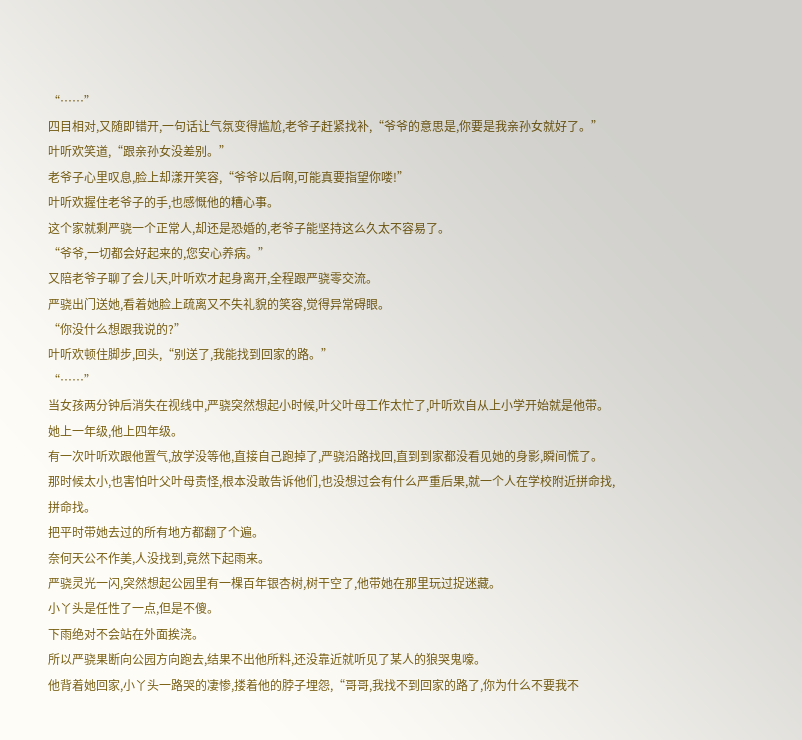“……”
四目相对,又随即错开,一句话让气氛变得尴尬,老爷子赶紧找补,“爷爷的意思是,你要是我亲孙女就好了。”
叶听欢笑道,“跟亲孙女没差别。”
老爷子心里叹息,脸上却漾开笑容,“爷爷以后啊,可能真要指望你喽!”
叶听欢握住老爷子的手,也感慨他的糟心事。
这个家就剩严骁一个正常人,却还是恐婚的,老爷子能坚持这么久太不容易了。
“爷爷,一切都会好起来的,您安心养病。”
又陪老爷子聊了会儿天,叶听欢才起身离开,全程跟严骁零交流。
严骁出门送她,看着她脸上疏离又不失礼貌的笑容,觉得异常碍眼。
“你没什么想跟我说的?”
叶听欢顿住脚步,回头,“别送了,我能找到回家的路。”
“……”
当女孩两分钟后消失在视线中,严骁突然想起小时候,叶父叶母工作太忙了,叶听欢自从上小学开始就是他带。
她上一年级,他上四年级。
有一次叶听欢跟他置气,放学没等他,直接自己跑掉了,严骁沿路找回,直到到家都没看见她的身影,瞬间慌了。
那时候太小,也害怕叶父叶母责怪,根本没敢告诉他们,也没想过会有什么严重后果,就一个人在学校附近拼命找,拼命找。
把平时带她去过的所有地方都翻了个遍。
奈何天公不作美,人没找到,竟然下起雨来。
严骁灵光一闪,突然想起公园里有一棵百年银杏树,树干空了,他带她在那里玩过捉迷藏。
小丫头是任性了一点,但是不傻。
下雨绝对不会站在外面挨浇。
所以严骁果断向公园方向跑去,结果不出他所料,还没靠近就听见了某人的狼哭鬼嚎。
他背着她回家,小丫头一路哭的凄惨,搂着他的脖子埋怨,“哥哥,我找不到回家的路了,你为什么不要我不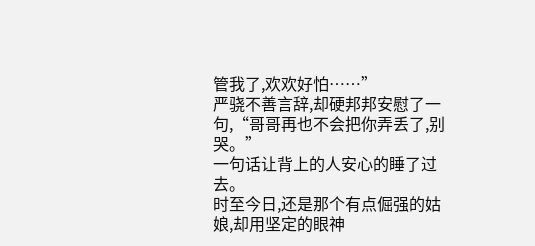管我了,欢欢好怕……”
严骁不善言辞,却硬邦邦安慰了一句,“哥哥再也不会把你弄丢了,别哭。”
一句话让背上的人安心的睡了过去。
时至今日,还是那个有点倔强的姑娘,却用坚定的眼神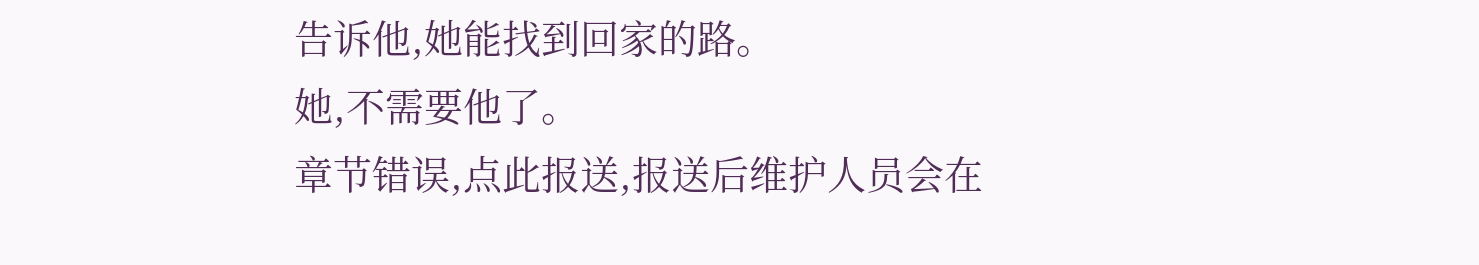告诉他,她能找到回家的路。
她,不需要他了。
章节错误,点此报送,报送后维护人员会在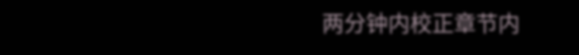两分钟内校正章节内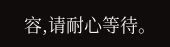容,请耐心等待。